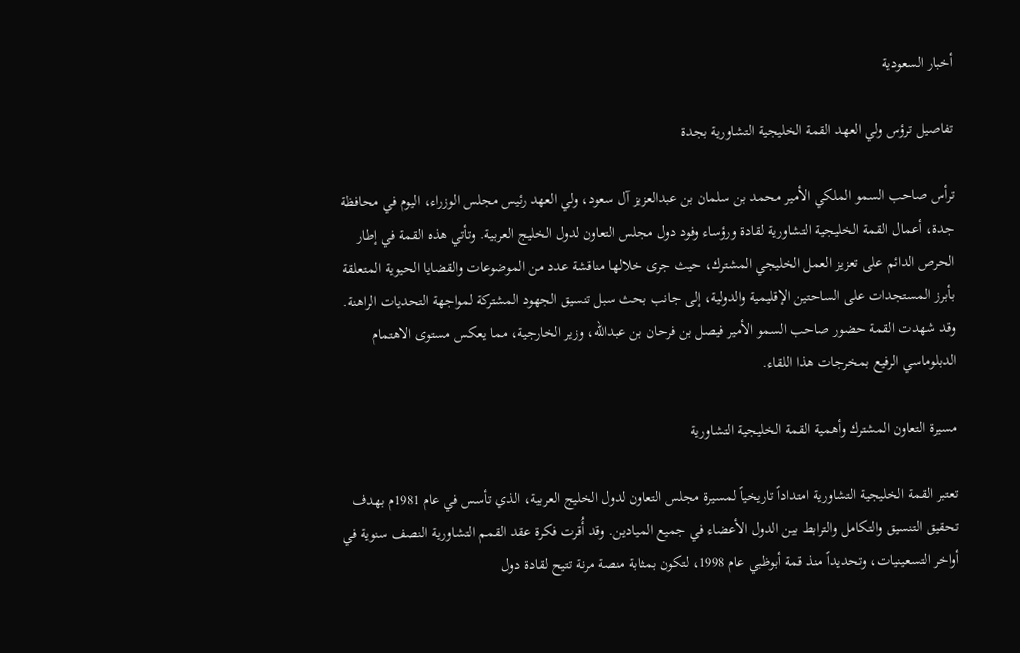أخبار السعودية

تفاصيل ترؤس ولي العهد القمة الخليجية التشاورية بجدة

ترأس صاحب السمو الملكي الأمير محمد بن سلمان بن عبدالعزيز آل سعود، ولي العهد رئيس مجلس الوزراء، اليوم في محافظة جدة، أعمال القمة الخليجية التشاورية لقادة ورؤساء وفود دول مجلس التعاون لدول الخليج العربية. وتأتي هذه القمة في إطار الحرص الدائم على تعزيز العمل الخليجي المشترك، حيث جرى خلالها مناقشة عدد من الموضوعات والقضايا الحيوية المتعلقة بأبرز المستجدات على الساحتين الإقليمية والدولية، إلى جانب بحث سبل تنسيق الجهود المشتركة لمواجهة التحديات الراهنة. وقد شهدت القمة حضور صاحب السمو الأمير فيصل بن فرحان بن عبدالله، وزير الخارجية، مما يعكس مستوى الاهتمام الدبلوماسي الرفيع بمخرجات هذا اللقاء.

مسيرة التعاون المشترك وأهمية القمة الخليجية التشاورية

تعتبر القمة الخليجية التشاورية امتداداً تاريخياً لمسيرة مجلس التعاون لدول الخليج العربية، الذي تأسس في عام 1981م بهدف تحقيق التنسيق والتكامل والترابط بين الدول الأعضاء في جميع الميادين. وقد أُقرت فكرة عقد القمم التشاورية النصف سنوية في أواخر التسعينيات، وتحديداً منذ قمة أبوظبي عام 1998، لتكون بمثابة منصة مرنة تتيح لقادة دول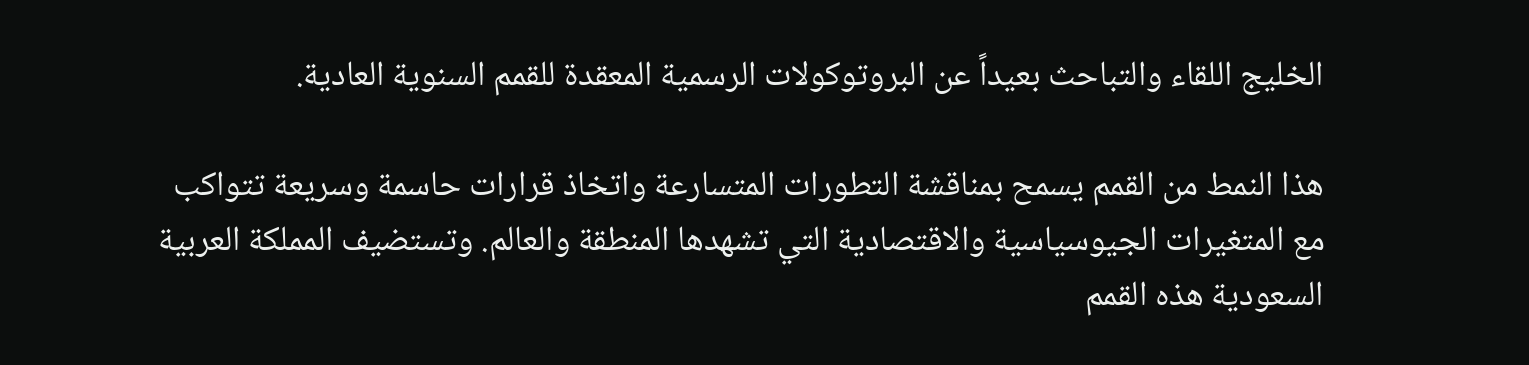الخليج اللقاء والتباحث بعيداً عن البروتوكولات الرسمية المعقدة للقمم السنوية العادية.

هذا النمط من القمم يسمح بمناقشة التطورات المتسارعة واتخاذ قرارات حاسمة وسريعة تتواكب مع المتغيرات الجيوسياسية والاقتصادية التي تشهدها المنطقة والعالم. وتستضيف المملكة العربية السعودية هذه القمم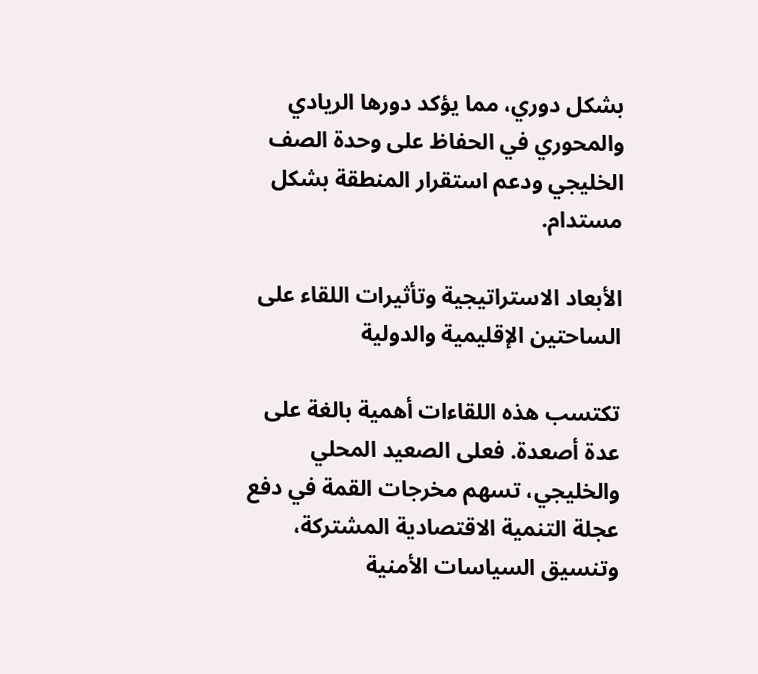بشكل دوري، مما يؤكد دورها الريادي والمحوري في الحفاظ على وحدة الصف الخليجي ودعم استقرار المنطقة بشكل مستدام.

الأبعاد الاستراتيجية وتأثيرات اللقاء على الساحتين الإقليمية والدولية

تكتسب هذه اللقاءات أهمية بالغة على عدة أصعدة. فعلى الصعيد المحلي والخليجي، تسهم مخرجات القمة في دفع عجلة التنمية الاقتصادية المشتركة، وتنسيق السياسات الأمنية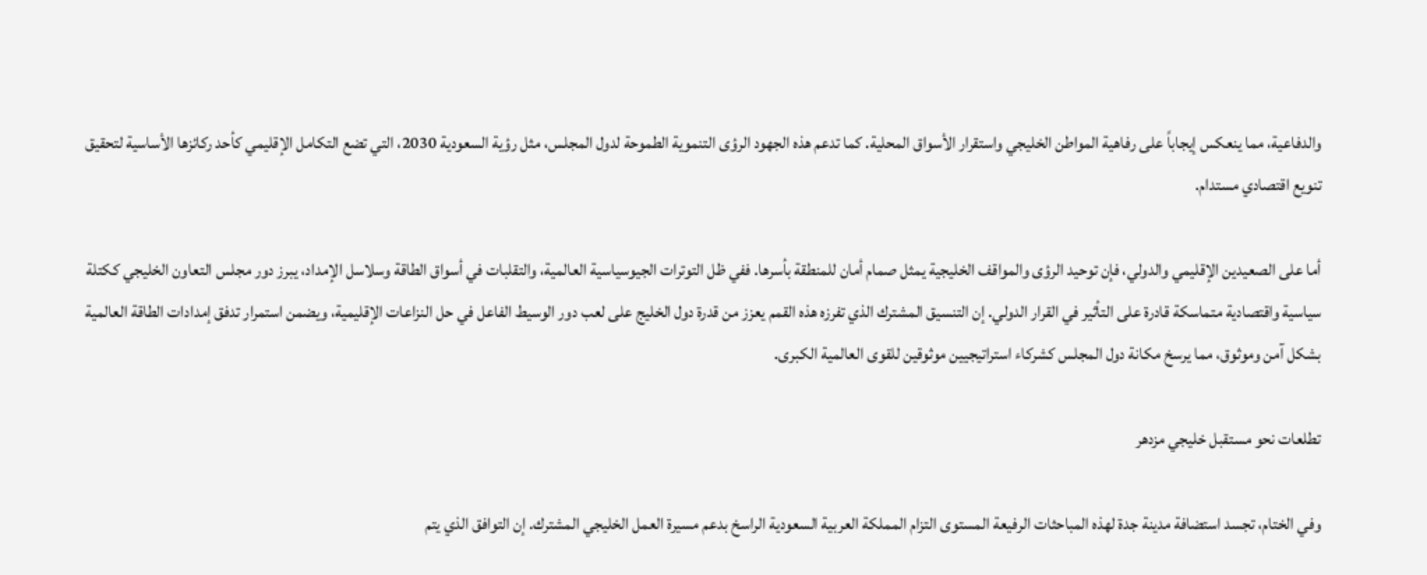والدفاعية، مما ينعكس إيجاباً على رفاهية المواطن الخليجي واستقرار الأسواق المحلية. كما تدعم هذه الجهود الرؤى التنموية الطموحة لدول المجلس، مثل رؤية السعودية 2030، التي تضع التكامل الإقليمي كأحد ركائزها الأساسية لتحقيق تنويع اقتصادي مستدام.

أما على الصعيدين الإقليمي والدولي، فإن توحيد الرؤى والمواقف الخليجية يمثل صمام أمان للمنطقة بأسرها. ففي ظل التوترات الجيوسياسية العالمية، والتقلبات في أسواق الطاقة وسلاسل الإمداد، يبرز دور مجلس التعاون الخليجي ككتلة سياسية واقتصادية متماسكة قادرة على التأثير في القرار الدولي. إن التنسيق المشترك الذي تفرزه هذه القمم يعزز من قدرة دول الخليج على لعب دور الوسيط الفاعل في حل النزاعات الإقليمية، ويضمن استمرار تدفق إمدادات الطاقة العالمية بشكل آمن وموثوق، مما يرسخ مكانة دول المجلس كشركاء استراتيجيين موثوقين للقوى العالمية الكبرى.

تطلعات نحو مستقبل خليجي مزدهر

وفي الختام، تجسد استضافة مدينة جدة لهذه المباحثات الرفيعة المستوى التزام المملكة العربية السعودية الراسخ بدعم مسيرة العمل الخليجي المشترك. إن التوافق الذي يتم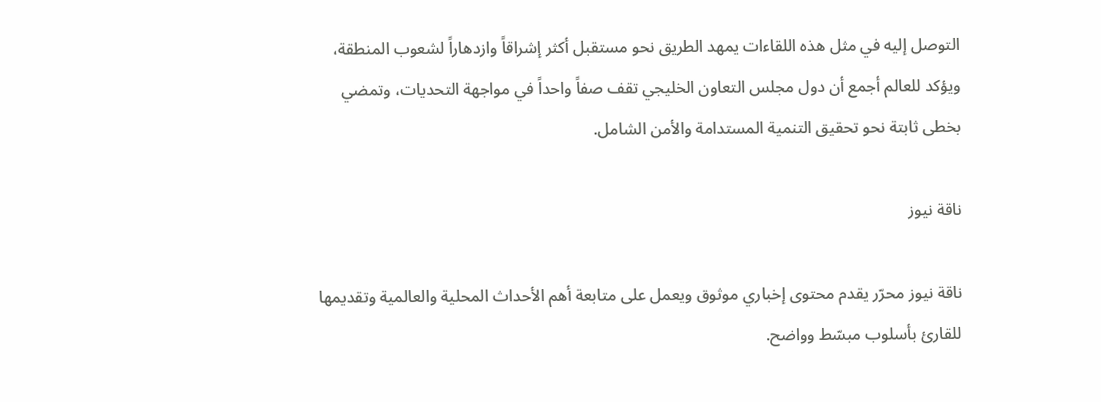التوصل إليه في مثل هذه اللقاءات يمهد الطريق نحو مستقبل أكثر إشراقاً وازدهاراً لشعوب المنطقة، ويؤكد للعالم أجمع أن دول مجلس التعاون الخليجي تقف صفاً واحداً في مواجهة التحديات، وتمضي بخطى ثابتة نحو تحقيق التنمية المستدامة والأمن الشامل.

ناقة نيوز

ناقة نيوز محرّر يقدم محتوى إخباري موثوق ويعمل على متابعة أهم الأحداث المحلية والعالمية وتقديمها للقارئ بأسلوب مبسّط وواضح.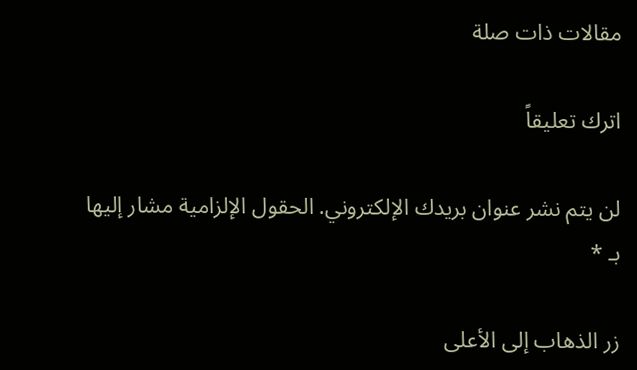مقالات ذات صلة

اترك تعليقاً

لن يتم نشر عنوان بريدك الإلكتروني. الحقول الإلزامية مشار إليها بـ *

زر الذهاب إلى الأعلى